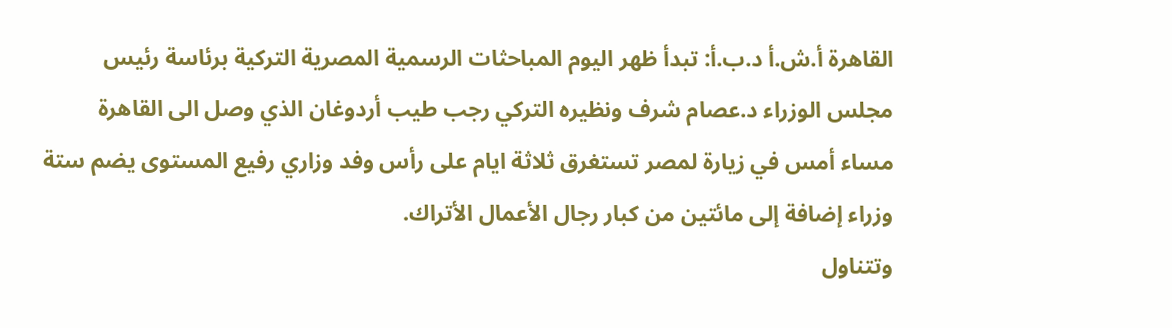القاهرة أ.ش.أ د.ب.أ: تبدأ ظهر اليوم المباحثات الرسمية المصرية التركية برئاسة رئيس مجلس الوزراء د.عصام شرف ونظيره التركي رجب طيب أردوغان الذي وصل الى القاهرة مساء أمس في زيارة لمصر تستغرق ثلاثة ايام على رأس وفد وزاري رفيع المستوى يضم ستة وزراء إضافة إلى مائتين من كبار رجال الأعمال الأتراك.
وتتناول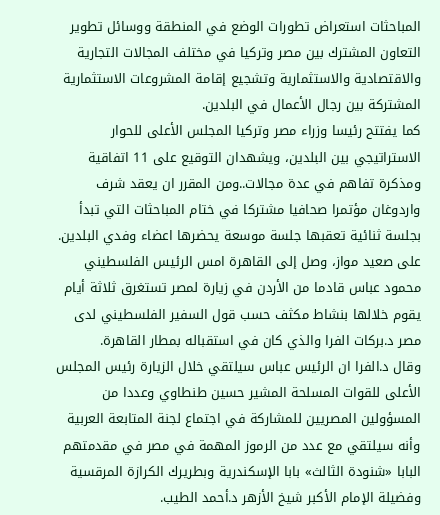المباحثات استعراض تطورات الوضع في المنطقة ووسائل تطوير التعاون المشترك بين مصر وتركيا في مختلف المجالات التجارية والاقتصادية والاستثمارية وتشجيع إقامة المشروعات الاستثمارية المشتركة بين رجال الأعمال في البلدين.
كما يفتتح رئيسا وزراء مصر وتركيا المجلس الأعلى للحوار الاستراتيجي بين البلدين، ويشهدان التوقيع على 11 اتفاقية ومذكرة تفاهم في عدة مجالات..ومن المقرر ان يعقد شرف واردوغان مؤتمرا صحافيا مشتركا في ختام المباحثات التي تبدأ بجلسة ثنائية تعقبها جلسة موسعة يحضرها اعضاء وفدي البلدين.
على صعيد مواز، وصل إلى القاهرة امس الرئيس الفلسطيني محمود عباس قادما من الأردن في زيارة لمصر تستغرق ثلاثة أيام يقوم خلالها بنشاط مكثف حسب قول السفير الفلسطيني لدى مصر د.بركات الفرا والذي كان في استقباله بمطار القاهرة.
وقال د.الفرا ان الرئيس عباس سيلتقي خلال الزيارة رئيس المجلس الأعلى للقوات المسلحة المشير حسين طنطاوي وعددا من المسؤولين المصريين للمشاركة في اجتماع لجنة المتابعة العربية وأنه سيلتقي مع عدد من الرموز المهمة في مصر في مقدمتهم البابا «شنودة الثالث» بابا الإسكندرية وبطريرك الكرازة المرقسية وفضيلة الإمام الأكبر شيخ الأزهر د.أحمد الطيب.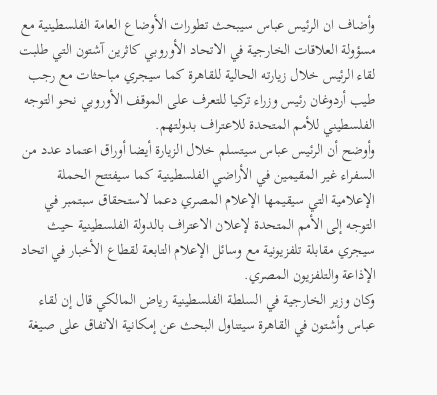وأضاف ان الرئيس عباس سيبحث تطورات الأوضاع العامة الفلسطينية مع مسؤولة العلاقات الخارجية في الاتحاد الأوروبي كاثرين آشتون التي طلبت لقاء الرئيس خلال زيارته الحالية للقاهرة كما سيجري مباحثات مع رجب طيب أردوغان رئيس وزراء تركيا للتعرف على الموقف الأوروبي نحو التوجه الفلسطيني للأمم المتحدة للاعتراف بدولتهم.
وأوضح أن الرئيس عباس سيتسلم خلال الزيارة أيضا أوراق اعتماد عدد من السفراء غير المقيمين في الأراضي الفلسطينية كما سيفتتح الحملة الإعلامية التي سيقيمها الإعلام المصري دعما لاستحقاق سبتمبر في التوجه إلى الأمم المتحدة لإعلان الاعتراف بالدولة الفلسطينية حيث سيجري مقابلة تلفزيونية مع وسائل الإعلام التابعة لقطاع الأخبار في اتحاد الإذاعة والتلفزيون المصري.
وكان وزير الخارجية في السلطة الفلسطينية رياض المالكي قال إن لقاء عباس وأشتون في القاهرة سيتناول البحث عن إمكانية الاتفاق على صيغة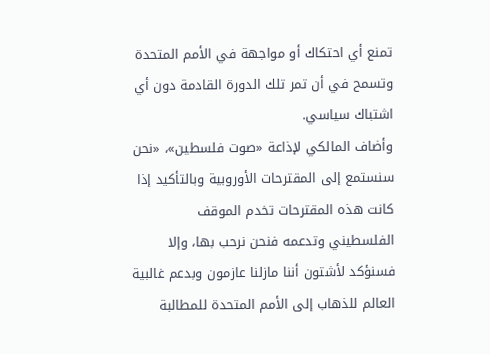تمنع أي احتكاك أو مواجهة في الأمم المتحدة وتسمح في أن تمر تلك الدورة القادمة دون أي اشتباك سياسي.
وأضاف المالكي لإذاعة «صوت فلسطين»، «نحن سنستمع إلى المقترحات الأوروبية وبالتأكيد إذا كانت هذه المقترحات تخدم الموقف الفلسطيني وتدعمه فنحن نرحب بها، وإلا فسنؤكد لأشتون أننا مازلنا عازمون وبدعم غالبية العالم للذهاب إلى الأمم المتحدة للمطالبة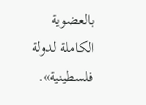بالعضوية الكاملة لدولة فلسطينية».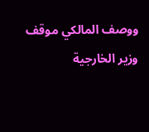ووصف المالكي موقف وزير الخارجية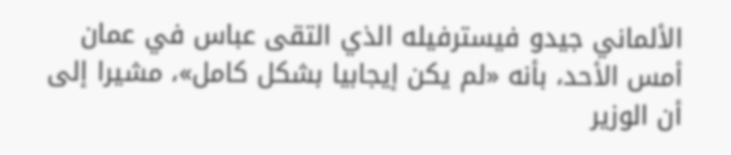الألماني جيدو فيسترفيله الذي التقى عباس في عمان أمس الأحد، بأنه «لم يكن إيجابيا بشكل كامل»، مشيرا إلى أن الوزير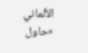الألماني «حاول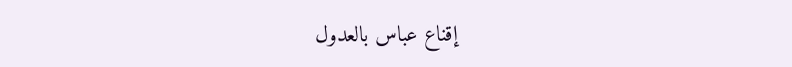إقناع عباس بالعدول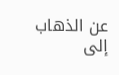عن الذهاب إلى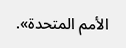الأمم المتحدة».